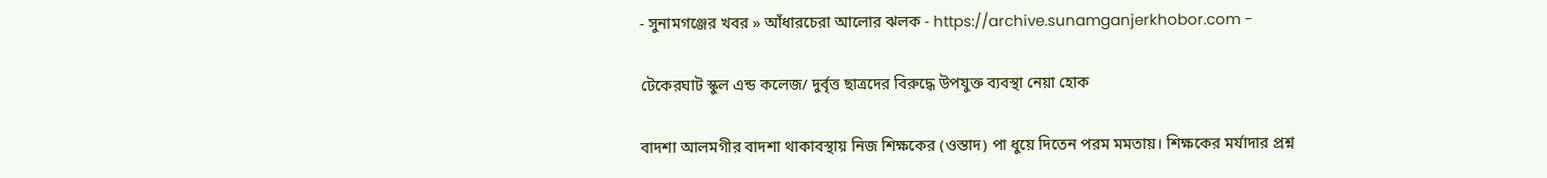- সুনামগঞ্জের খবর » আঁধারচেরা আলোর ঝলক - https://archive.sunamganjerkhobor.com -

টেকেরঘাট স্কুল এন্ড কলেজ/ দুর্বৃত্ত ছাত্রদের বিরুদ্ধে উপযুক্ত ব্যবস্থা নেয়া হোক

বাদশা আলমগীর বাদশা থাকাবস্থায় নিজ শিক্ষকের (ওস্তাদ) পা ধুয়ে দিতেন পরম মমতায়। শিক্ষকের মর্যাদার প্রশ্ন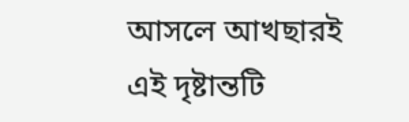আসলে আখছারই এই দৃষ্টান্তটি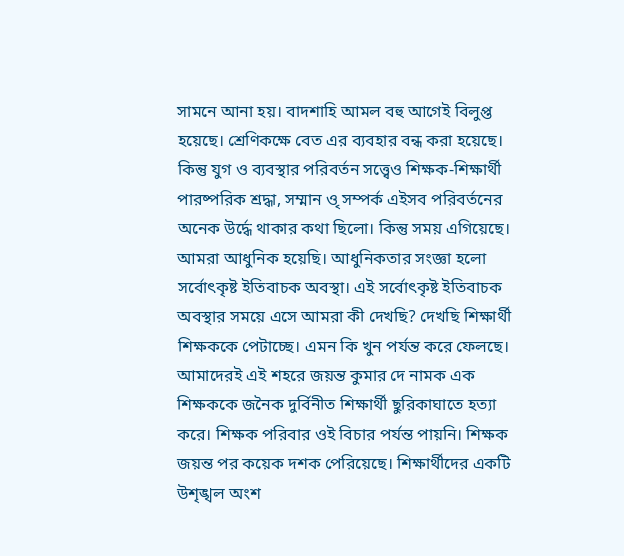সামনে আনা হয়। বাদশাহি আমল বহু আগেই বিলুপ্ত হয়েছে। শ্রেণিকক্ষে বেত এর ব্যবহার বন্ধ করা হয়েছে। কিন্তু যুগ ও ব্যবস্থার পরিবর্তন সত্ত্বেও শিক্ষক-শিক্ষার্থী পারষ্পরিক শ্রদ্ধা, সম্মান ওৃ সম্পর্ক এইসব পরিবর্তনের অনেক উর্দ্ধে থাকার কথা ছিলো। কিন্তু সময় এগিয়েছে। আমরা আধুনিক হয়েছি। আধুনিকতার সংজ্ঞা হলো সর্বোৎকৃষ্ট ইতিবাচক অবস্থা। এই সর্বোৎকৃষ্ট ইতিবাচক অবস্থার সময়ে এসে আমরা কী দেখছি? দেখছি শিক্ষার্থী শিক্ষককে পেটাচ্ছে। এমন কি খুন পর্যন্ত করে ফেলছে। আমাদেরই এই শহরে জয়ন্ত কুমার দে নামক এক শিক্ষককে জনৈক দুর্বিনীত শিক্ষার্থী ছুরিকাঘাতে হত্যা করে। শিক্ষক পরিবার ওই বিচার পর্যন্ত পায়নি। শিক্ষক জয়ন্ত পর কয়েক দশক পেরিয়েছে। শিক্ষার্থীদের একটি উশৃঙ্খল অংশ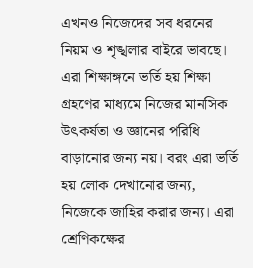এখনও নিজেদের সব ধরনের নিয়ম ও শৃঙ্খলার বাইরে ভাবছে। এরা শিক্ষাঙ্গনে ভর্তি হয় শিক্ষা গ্রহণের মাধ্যমে নিজের মানসিক উৎকর্ষতা ও জ্ঞানের পরিধি বাড়ানোর জন্য নয়। বরং এরা ভর্তি হয় লোক দেখানোর জন্য, নিজেকে জাহির করার জন্য। এরা শ্রেণিকক্ষের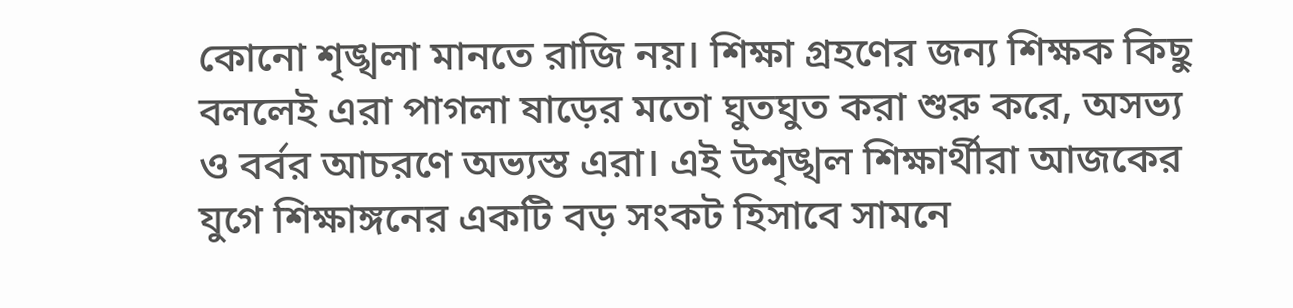কোনো শৃঙ্খলা মানতে রাজি নয়। শিক্ষা গ্রহণের জন্য শিক্ষক কিছু বললেই এরা পাগলা ষাড়ের মতো ঘুতঘুত করা শুরু করে, অসভ্য ও বর্বর আচরণে অভ্যস্ত এরা। এই উশৃঙ্খল শিক্ষার্থীরা আজকের যুগে শিক্ষাঙ্গনের একটি বড় সংকট হিসাবে সামনে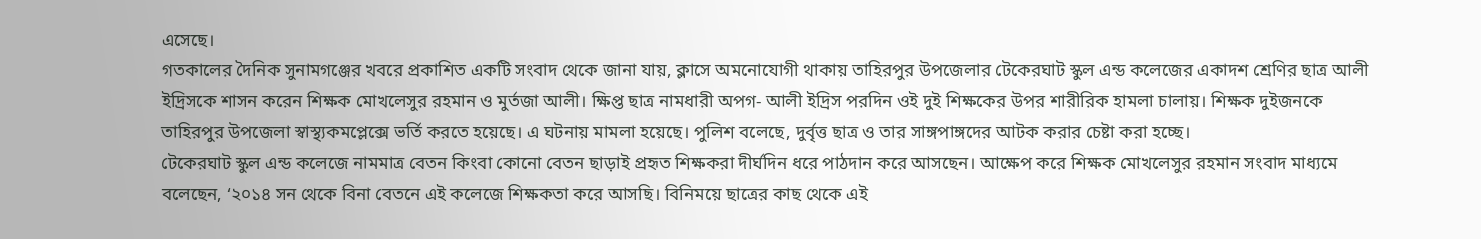এসেছে।
গতকালের দৈনিক সুনামগঞ্জের খবরে প্রকাশিত একটি সংবাদ থেকে জানা যায়, ক্লাসে অমনোযোগী থাকায় তাহিরপুর উপজেলার টেকেরঘাট স্কুল এন্ড কলেজের একাদশ শ্রেণির ছাত্র আলী ইদ্রিসকে শাসন করেন শিক্ষক মোখলেসুর রহমান ও মুর্তজা আলী। ক্ষিপ্ত ছাত্র নামধারী অপগ- আলী ইদ্রিস পরদিন ওই দুই শিক্ষকের উপর শারীরিক হামলা চালায়। শিক্ষক দুইজনকে তাহিরপুর উপজেলা স্বাস্থ্যকমপ্লেক্সে ভর্তি করতে হয়েছে। এ ঘটনায় মামলা হয়েছে। পুলিশ বলেছে, দুর্বৃত্ত ছাত্র ও তার সাঙ্গপাঙ্গদের আটক করার চেষ্টা করা হচ্ছে।
টেকেরঘাট স্কুল এন্ড কলেজে নামমাত্র বেতন কিংবা কোনো বেতন ছাড়াই প্রহৃত শিক্ষকরা দীর্ঘদিন ধরে পাঠদান করে আসছেন। আক্ষেপ করে শিক্ষক মোখলেসুর রহমান সংবাদ মাধ্যমে বলেছেন, ‘২০১৪ সন থেকে বিনা বেতনে এই কলেজে শিক্ষকতা করে আসছি। বিনিময়ে ছাত্রের কাছ থেকে এই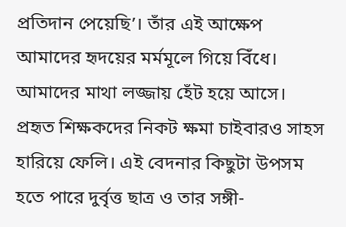প্রতিদান পেয়েছি’। তাঁর এই আক্ষেপ আমাদের হৃদয়ের মর্মমূলে গিয়ে বিঁধে। আমাদের মাথা লজ্জায় হেঁট হয়ে আসে। প্রহৃত শিক্ষকদের নিকট ক্ষমা চাইবারও সাহস হারিয়ে ফেলি। এই বেদনার কিছুটা উপসম হতে পারে দুর্বৃত্ত ছাত্র ও তার সঙ্গী-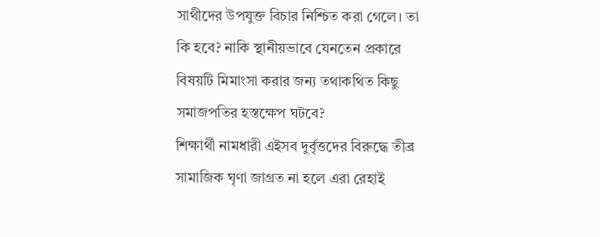সাথীদের উপযুক্ত বিচার নিশ্চিত করা গেলে। তা কি হবে? নাকি স্থানীয়ভাবে যেনতেন প্রকারে বিষয়টি মিমাংসা করার জন্য তথাকথিত কিছু সমাজপতির হস্তক্ষেপ ঘটবে?
শিক্ষার্থী নামধারী এইসব দুর্বৃত্তদের বিরুদ্ধে তীব্র সামাজিক ঘৃণা জাগ্রত না হলে এরা রেহাই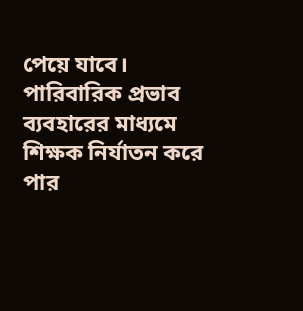পেয়ে যাবে। পারিবারিক প্রভাব ব্যবহারের মাধ্যমে শিক্ষক নির্যাতন করে পার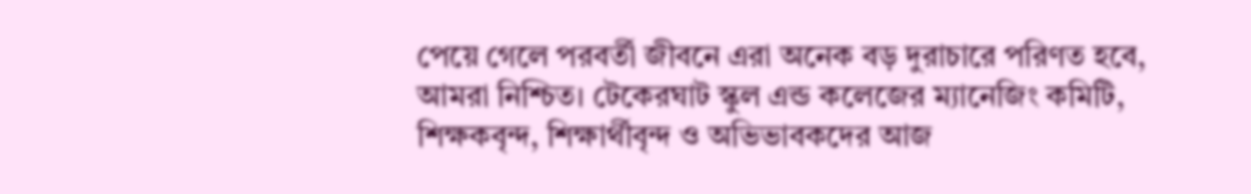পেয়ে গেলে পরবর্তী জীবনে এরা অনেক বড় দুরাচারে পরিণত হবে, আমরা নিশ্চিত। টেকেরঘাট স্কুল এন্ড কলেজের ম্যানেজিং কমিটি, শিক্ষকবৃন্দ, শিক্ষার্থীবৃন্দ ও অভিভাবকদের আজ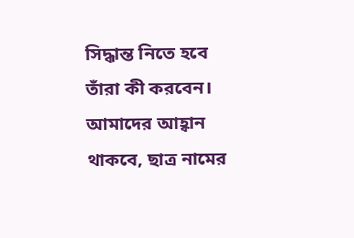সিদ্ধান্ত নিতে হবে তাঁরা কী করবেন। আমাদের আহ্বান থাকবে, ছাত্র নামের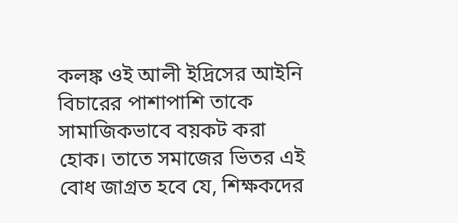কলঙ্ক ওই আলী ইদ্রিসের আইনি বিচারের পাশাপাশি তাকে সামাজিকভাবে বয়কট করা হোক। তাতে সমাজের ভিতর এই বোধ জাগ্রত হবে যে, শিক্ষকদের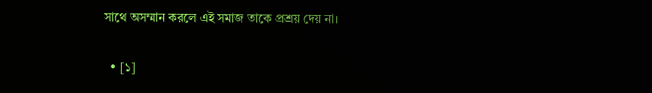সাথে অসম্মান করলে এই সমাজ তাকে প্রশ্রয় দেয় না।

  • [১]